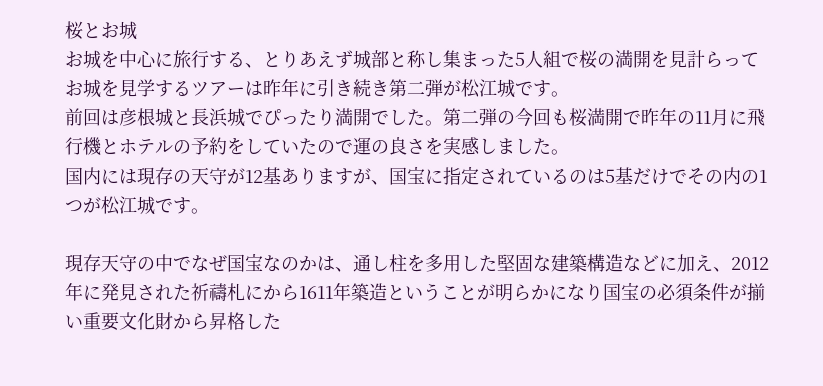桜とお城
お城を中心に旅行する、とりあえず城部と称し集まった5人組で桜の満開を見計らってお城を見学するツアーは昨年に引き続き第二弾が松江城です。
前回は彦根城と長浜城でぴったり満開でした。第二弾の今回も桜満開で昨年の11月に飛行機とホテルの予約をしていたので運の良さを実感しました。
国内には現存の天守が12基ありますが、国宝に指定されているのは5基だけでその内の1つが松江城です。

現存天守の中でなぜ国宝なのかは、通し柱を多用した堅固な建築構造などに加え、2012年に発見された祈禱札にから1611年築造ということが明らかになり国宝の必須条件が揃い重要文化財から昇格した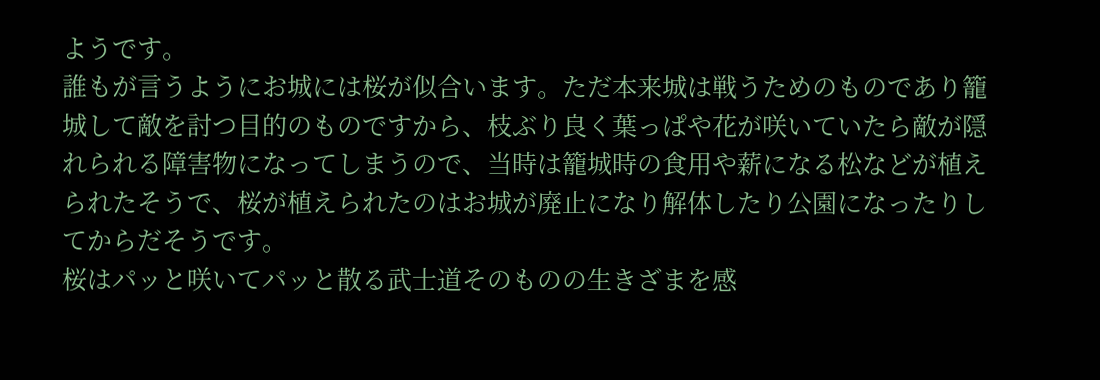ようです。
誰もが言うようにお城には桜が似合います。ただ本来城は戦うためのものであり籠城して敵を討つ目的のものですから、枝ぶり良く葉っぱや花が咲いていたら敵が隠れられる障害物になってしまうので、当時は籠城時の食用や薪になる松などが植えられたそうで、桜が植えられたのはお城が廃止になり解体したり公園になったりしてからだそうです。
桜はパッと咲いてパッと散る武士道そのものの生きざまを感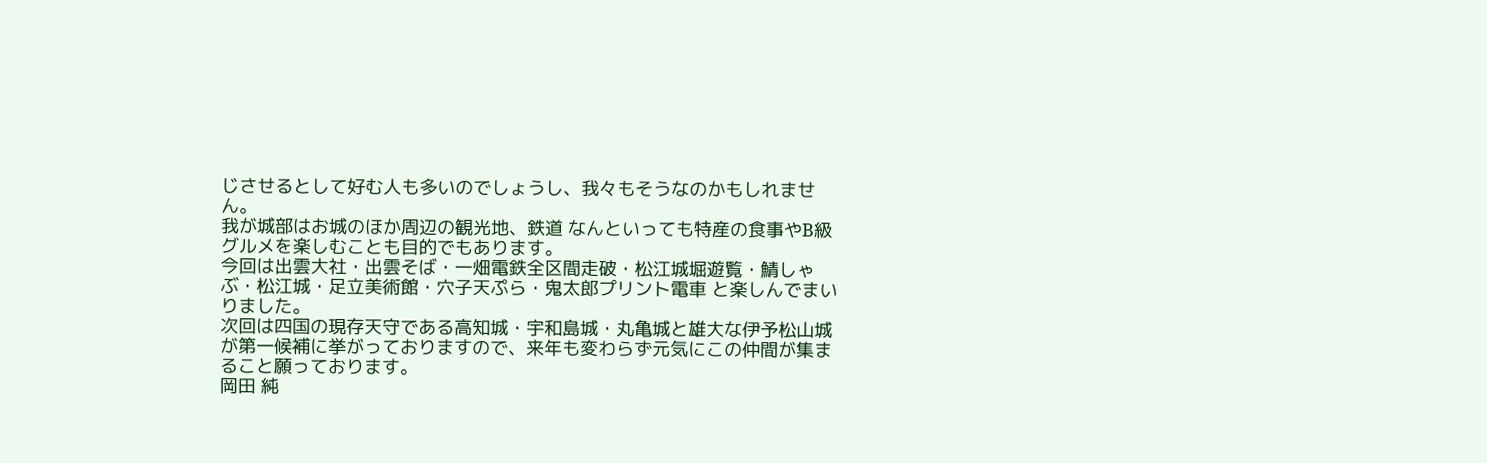じさせるとして好む人も多いのでしょうし、我々もそうなのかもしれません。
我が城部はお城のほか周辺の観光地、鉄道 なんといっても特産の食事やB級グルメを楽しむことも目的でもあります。
今回は出雲大社・出雲そば・一畑電鉄全区間走破・松江城堀遊覧・鯖しゃぶ・松江城・足立美術館・穴子天ぷら・鬼太郎プリント電車 と楽しんでまいりました。
次回は四国の現存天守である高知城・宇和島城・丸亀城と雄大な伊予松山城が第一候補に挙がっておりますので、来年も変わらず元気にこの仲間が集まること願っております。
岡田 純